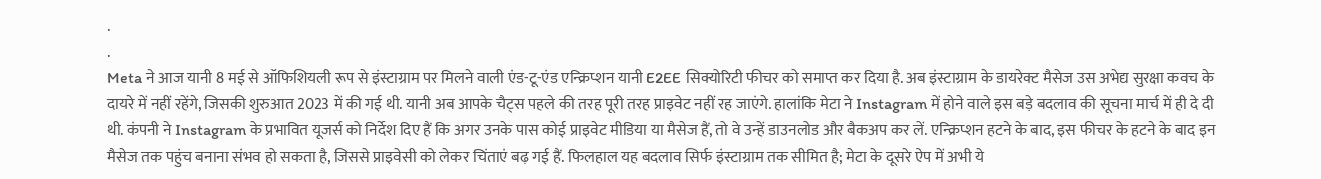.
.
Meta ने आज यानी 8 मई से ऑफिशियली रूप से इंस्टाग्राम पर मिलने वाली एंड-टू-एंड एन्क्रिप्शन यानी E2EE सिक्योरिटी फीचर को समाप्त कर दिया है. अब इंस्टाग्राम के डायरेक्ट मैसेज उस अभेद्य सुरक्षा कवच के दायरे में नहीं रहेंगे, जिसकी शुरुआत 2023 में की गई थी. यानी अब आपके चैट्स पहले की तरह पूरी तरह प्राइवेट नहीं रह जाएंगे. हालांकि मेटा ने Instagram में होने वाले इस बड़े बदलाव की सूचना मार्च में ही दे दी थी. कंपनी ने Instagram के प्रभावित यूजर्स को निर्देश दिए हैं कि अगर उनके पास कोई प्राइवेट मीडिया या मैसेज हैं, तो वे उन्हें डाउनलोड और बैकअप कर लें. एन्क्रिप्शन हटने के बाद, इस फीचर के हटने के बाद इन मैसेज तक पहुंच बनाना संभव हो सकता है, जिससे प्राइवेसी को लेकर चिंताएं बढ़ गई हैं. फिलहाल यह बदलाव सिर्फ इंस्टाग्राम तक सीमित है; मेटा के दूसरे ऐप में अभी ये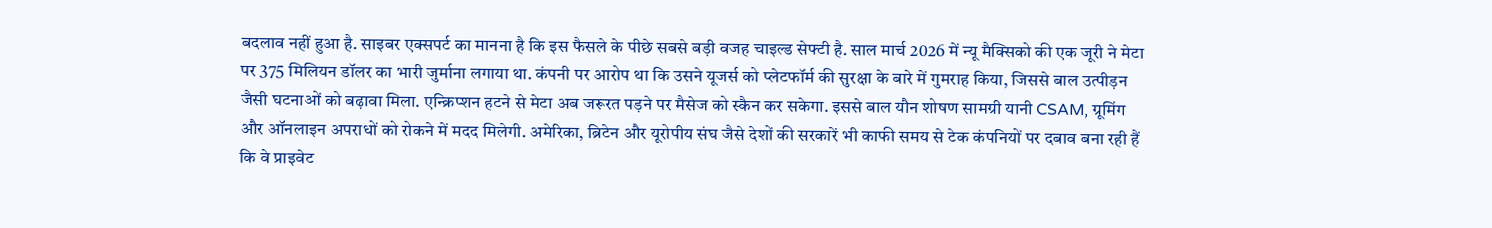बदलाव नहीं हुआ है. साइबर एक्सपर्ट का मानना है कि इस फैसले के पीछे सबसे बड़ी वजह चाइल्ड सेफ्टी है. साल मार्च 2026 में न्यू मैक्सिको की एक जूरी ने मेटा पर 375 मिलियन डॉलर का भारी जुर्माना लगाया था. कंपनी पर आरोप था कि उसने यूजर्स को प्लेटफॉर्म की सुरक्षा के बारे में गुमराह किया, जिससे बाल उत्पीड़न जैसी घटनाओं को बढ़ावा मिला. एन्क्रिप्शन हटने से मेटा अब जरूरत पड़ने पर मैसेज को स्कैन कर सकेगा. इससे बाल यौन शोषण सामग्री यानी CSAM, ग्रूमिंग और ऑनलाइन अपराधों को रोकने में मदद मिलेगी. अमेरिका, ब्रिटेन और यूरोपीय संघ जैसे देशों की सरकारें भी काफी समय से टेक कंपनियों पर दबाव बना रही हैं कि वे प्राइवेट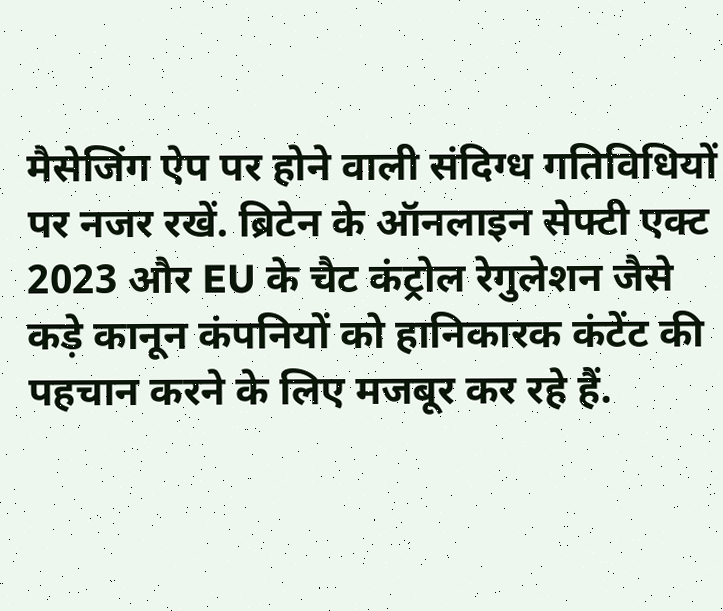मैसेजिंग ऐप पर होने वाली संदिग्ध गतिविधियों पर नजर रखें. ब्रिटेन के ऑनलाइन सेफ्टी एक्ट 2023 और EU के चैट कंट्रोल रेगुलेशन जैसे कड़े कानून कंपनियों को हानिकारक कंटेंट की पहचान करने के लिए मजबूर कर रहे हैं.